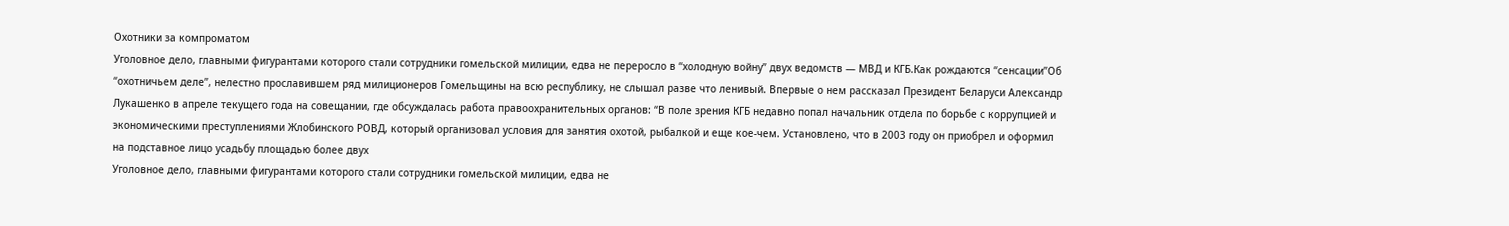Охотники за компроматом
Уголовное дело, главными фигурантами которого стали сотрудники гомельской милиции, едва не переросло в “холодную войну” двух ведомств — МВД и КГБ.Как рождаются “сенсации”Об “охотничьем деле”, нелестно прославившем ряд милиционеров Гомельщины на всю республику, не слышал разве что ленивый. Впервые о нем рассказал Президент Беларуси Александр Лукашенко в апреле текущего года на совещании, где обсуждалась работа правоохранительных органов: “В поле зрения КГБ недавно попал начальник отдела по борьбе с коррупцией и экономическими преступлениями Жлобинского РОВД, который организовал условия для занятия охотой, рыбалкой и еще кое-чем. Установлено, что в 2003 году он приобрел и оформил на подставное лицо усадьбу площадью более двух
Уголовное дело, главными фигурантами которого стали сотрудники гомельской милиции, едва не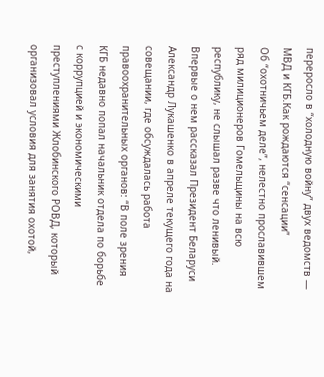переросло в “холодную войну” двух ведомств — МВД и КГБ.Как рождаются “сенсации”
Об “охотничьем деле”, нелестно прославившем ряд милиционеров Гомельщины на всю республику, не слышал разве что ленивый. Впервые о нем рассказал Президент Беларуси Александр Лукашенко в апреле текущего года на совещании, где обсуждалась работа правоохранительных органов: “В поле зрения КГБ недавно попал начальник отдела по борьбе с коррупцией и экономическими преступлениями Жлобинского РОВД, который организовал условия для занятия охотой,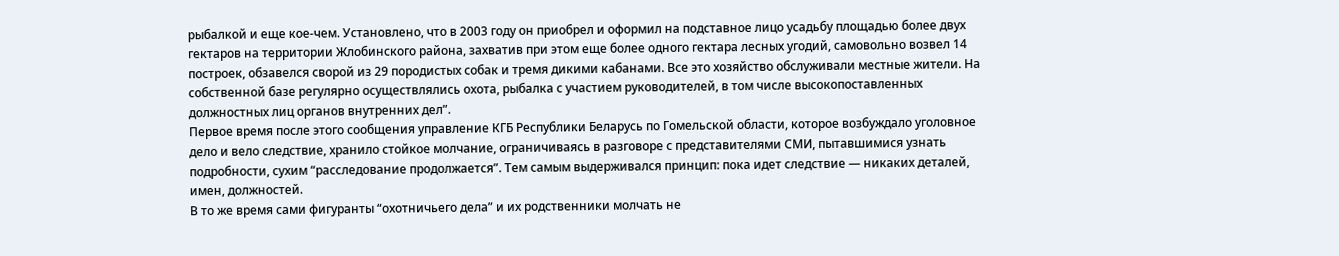рыбалкой и еще кое-чем. Установлено, что в 2003 году он приобрел и оформил на подставное лицо усадьбу площадью более двух гектаров на территории Жлобинского района, захватив при этом еще более одного гектара лесных угодий, самовольно возвел 14 построек, обзавелся сворой из 29 породистых собак и тремя дикими кабанами. Все это хозяйство обслуживали местные жители. На собственной базе регулярно осуществлялись охота, рыбалка с участием руководителей, в том числе высокопоставленных должностных лиц органов внутренних дел”.
Первое время после этого сообщения управление КГБ Республики Беларусь по Гомельской области, которое возбуждало уголовное дело и вело следствие, хранило стойкое молчание, ограничиваясь в разговоре с представителями СМИ, пытавшимися узнать подробности, сухим “расследование продолжается”. Тем самым выдерживался принцип: пока идет следствие — никаких деталей, имен, должностей.
В то же время сами фигуранты “охотничьего дела” и их родственники молчать не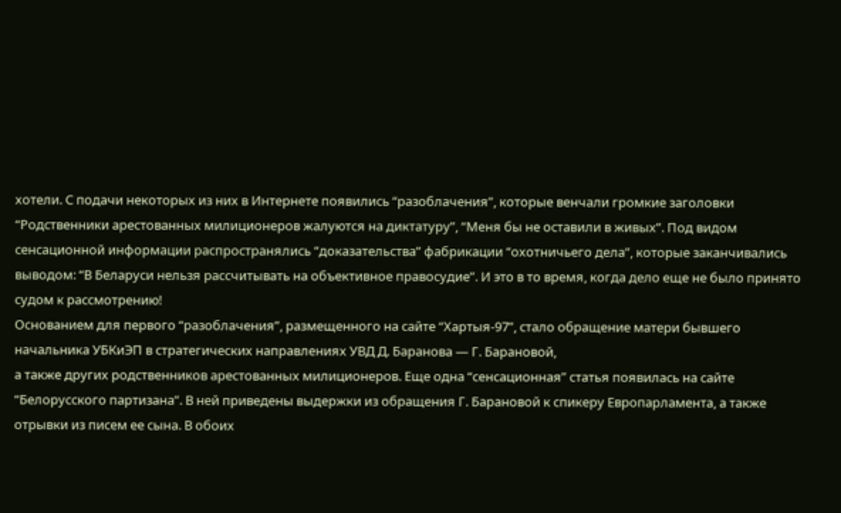хотели. С подачи некоторых из них в Интернете появились “разоблачения”, которые венчали громкие заголовки “Родственники арестованных милиционеров жалуются на диктатуру”, “Меня бы не оставили в живых”. Под видом сенсационной информации распространялись “доказательства” фабрикации “охотничьего дела”, которые заканчивались выводом: “В Беларуси нельзя рассчитывать на объективное правосудие”. И это в то время, когда дело еще не было принято судом к рассмотрению!
Основанием для первого “разоблачения”, размещенного на сайте “Хартыя-97”, стало обращение матери бывшего начальника УБКиЭП в стратегических направлениях УВД Д. Баранова — Г. Барановой,
а также других родственников арестованных милиционеров. Еще одна “сенсационная” статья появилась на сайте “Белорусского партизана”. В ней приведены выдержки из обращения Г. Барановой к спикеру Европарламента, а также отрывки из писем ее сына. В обоих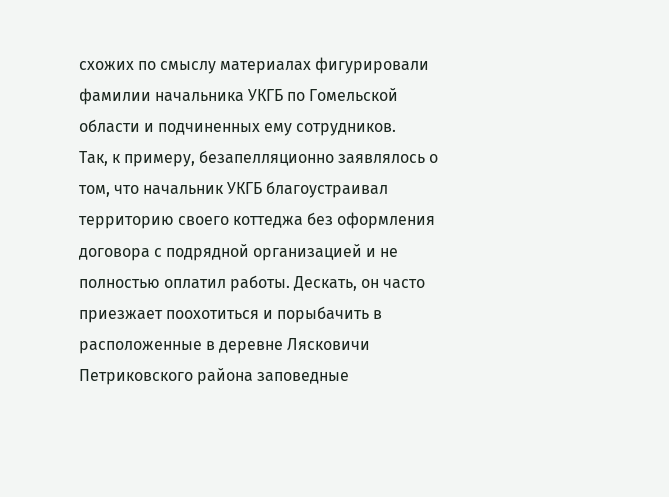схожих по смыслу материалах фигурировали фамилии начальника УКГБ по Гомельской области и подчиненных ему сотрудников.
Так, к примеру, безапелляционно заявлялось о том, что начальник УКГБ благоустраивал территорию своего коттеджа без оформления договора с подрядной организацией и не полностью оплатил работы. Дескать, он часто приезжает поохотиться и порыбачить в расположенные в деревне Лясковичи Петриковского района заповедные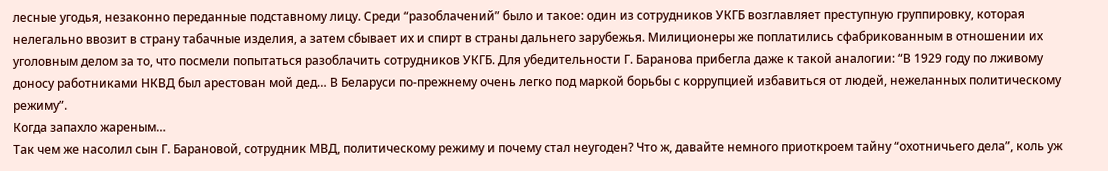лесные угодья, незаконно переданные подставному лицу. Среди “разоблачений” было и такое: один из сотрудников УКГБ возглавляет преступную группировку, которая нелегально ввозит в страну табачные изделия, а затем сбывает их и спирт в страны дальнего зарубежья. Милиционеры же поплатились сфабрикованным в отношении их уголовным делом за то, что посмели попытаться разоблачить сотрудников УКГБ. Для убедительности Г. Баранова прибегла даже к такой аналогии: “В 1929 году по лживому доносу работниками НКВД был арестован мой дед… В Беларуси по-прежнему очень легко под маркой борьбы с коррупцией избавиться от людей, нежеланных политическому режиму”.
Когда запахло жареным…
Так чем же насолил сын Г. Барановой, сотрудник МВД, политическому режиму и почему стал неугоден? Что ж, давайте немного приоткроем тайну “охотничьего дела”, коль уж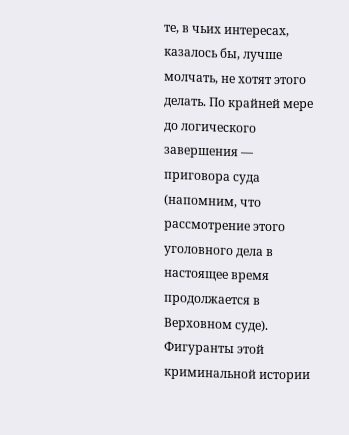те, в чьих интересах, казалось бы, лучше молчать, не хотят этого делать. По крайней мере до логического завершения — приговора суда (напомним, что рассмотрение этого уголовного дела в настоящее время продолжается в Верховном суде).
Фигуранты этой криминальной истории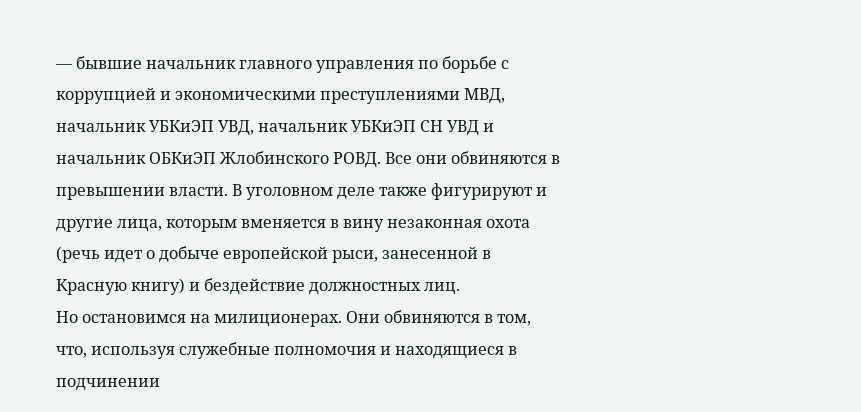— бывшие начальник главного управления по борьбе с коррупцией и экономическими преступлениями МВД, начальник УБКиЭП УВД, начальник УБКиЭП СН УВД и начальник ОБКиЭП Жлобинского РОВД. Все они обвиняются в превышении власти. В уголовном деле также фигурируют и другие лица, которым вменяется в вину незаконная охота (речь идет о добыче европейской рыси, занесенной в Красную книгу) и бездействие должностных лиц.
Но остановимся на милиционерах. Они обвиняются в том, что, используя служебные полномочия и находящиеся в подчинении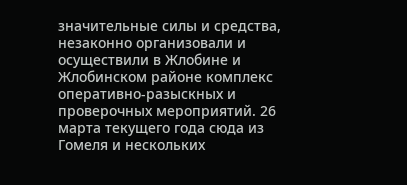значительные силы и средства, незаконно организовали и осуществили в Жлобине и Жлобинском районе комплекс оперативно-разыскных и проверочных мероприятий. 26 марта текущего года сюда из Гомеля и нескольких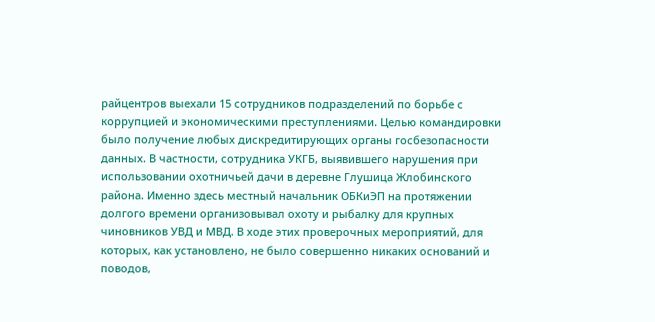райцентров выехали 15 сотрудников подразделений по борьбе с коррупцией и экономическими преступлениями. Целью командировки было получение любых дискредитирующих органы госбезопасности данных. В частности, сотрудника УКГБ, выявившего нарушения при использовании охотничьей дачи в деревне Глушица Жлобинского района. Именно здесь местный начальник ОБКиЭП на протяжении долгого времени организовывал охоту и рыбалку для крупных чиновников УВД и МВД. В ходе этих проверочных мероприятий, для которых, как установлено, не было совершенно никаких оснований и поводов,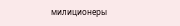милиционеры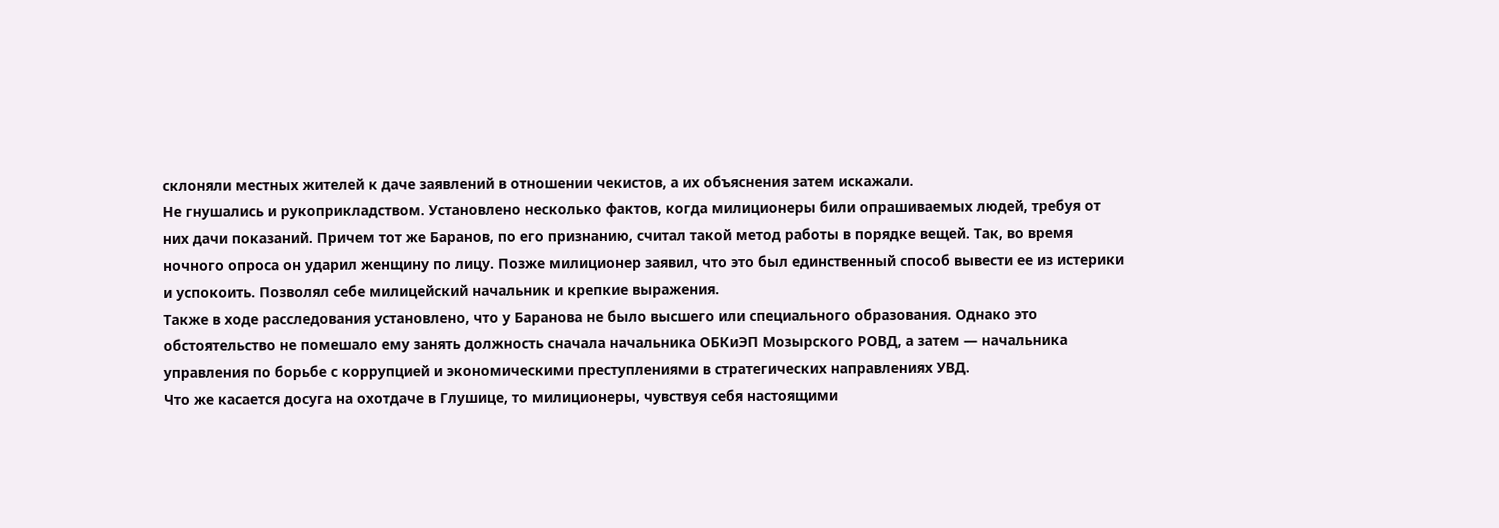склоняли местных жителей к даче заявлений в отношении чекистов, а их объяснения затем искажали.
Не гнушались и рукоприкладством. Установлено несколько фактов, когда милиционеры били опрашиваемых людей, требуя от них дачи показаний. Причем тот же Баранов, по его признанию, считал такой метод работы в порядке вещей. Так, во время ночного опроса он ударил женщину по лицу. Позже милиционер заявил, что это был единственный способ вывести ее из истерики и успокоить. Позволял себе милицейский начальник и крепкие выражения.
Также в ходе расследования установлено, что у Баранова не было высшего или специального образования. Однако это обстоятельство не помешало ему занять должность сначала начальника ОБКиЭП Мозырского РОВД, а затем — начальника управления по борьбе с коррупцией и экономическими преступлениями в стратегических направлениях УВД.
Что же касается досуга на охотдаче в Глушице, то милиционеры, чувствуя себя настоящими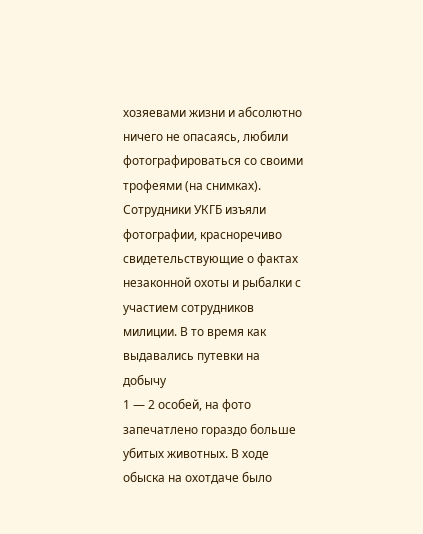хозяевами жизни и абсолютно ничего не опасаясь, любили фотографироваться со своими трофеями (на снимках). Сотрудники УКГБ изъяли фотографии, красноречиво свидетельствующие о фактах незаконной охоты и рыбалки с участием сотрудников милиции. В то время как выдавались путевки на добычу
1 — 2 особей, на фото запечатлено гораздо больше убитых животных. В ходе обыска на охотдаче было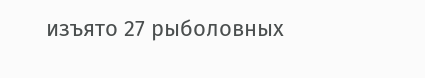изъято 27 рыболовных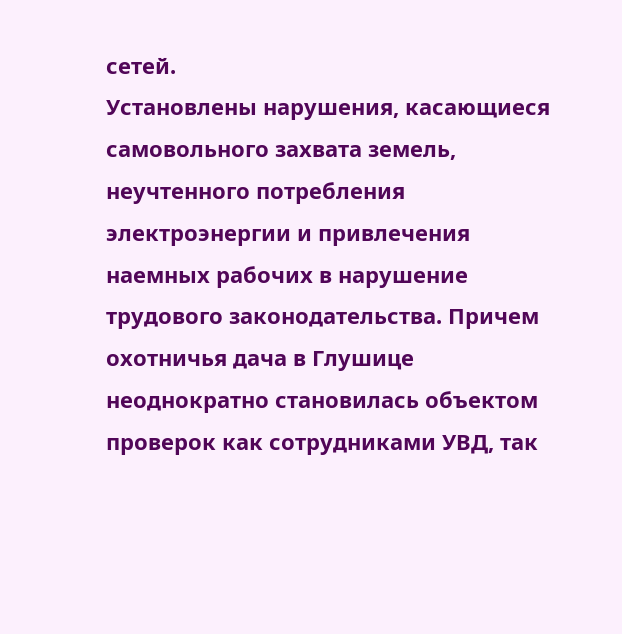сетей.
Установлены нарушения, касающиеся самовольного захвата земель, неучтенного потребления электроэнергии и привлечения наемных рабочих в нарушение трудового законодательства. Причем охотничья дача в Глушице неоднократно становилась объектом проверок как сотрудниками УВД, так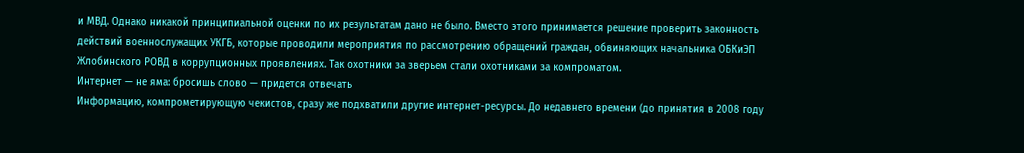и МВД. Однако никакой принципиальной оценки по их результатам дано не было. Вместо этого принимается решение проверить законность действий военнослужащих УКГБ, которые проводили мероприятия по рассмотрению обращений граждан, обвиняющих начальника ОБКиЭП Жлобинского РОВД в коррупционных проявлениях. Так охотники за зверьем стали охотниками за компроматом.
Интернет — не яма: бросишь слово — придется отвечать
Информацию, компрометирующую чекистов, сразу же подхватили другие интернет-ресурсы. До недавнего времени (до принятия в 2008 году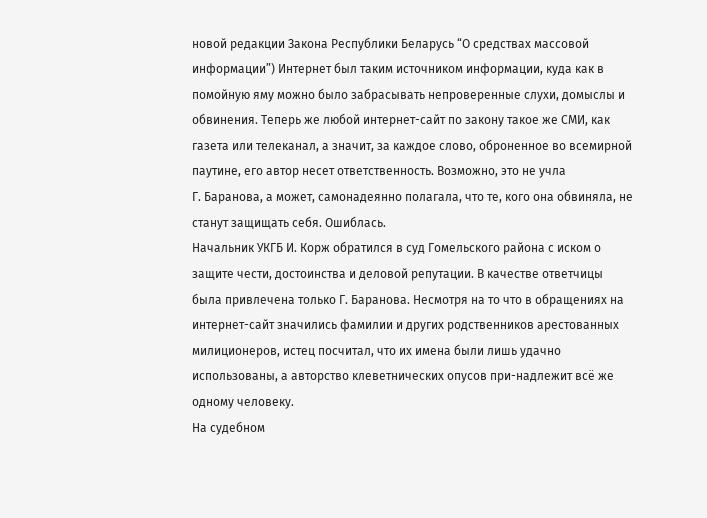новой редакции Закона Республики Беларусь “О средствах массовой информации”) Интернет был таким источником информации, куда как в помойную яму можно было забрасывать непроверенные слухи, домыслы и обвинения. Теперь же любой интернет-сайт по закону такое же СМИ, как газета или телеканал, а значит, за каждое слово, оброненное во всемирной паутине, его автор несет ответственность. Возможно, это не учла
Г. Баранова, а может, самонадеянно полагала, что те, кого она обвиняла, не станут защищать себя. Ошиблась.
Начальник УКГБ И. Корж обратился в суд Гомельского района с иском о защите чести, достоинства и деловой репутации. В качестве ответчицы была привлечена только Г. Баранова. Несмотря на то что в обращениях на интернет-сайт значились фамилии и других родственников арестованных милиционеров, истец посчитал, что их имена были лишь удачно использованы, а авторство клеветнических опусов при-надлежит всё же одному человеку.
На судебном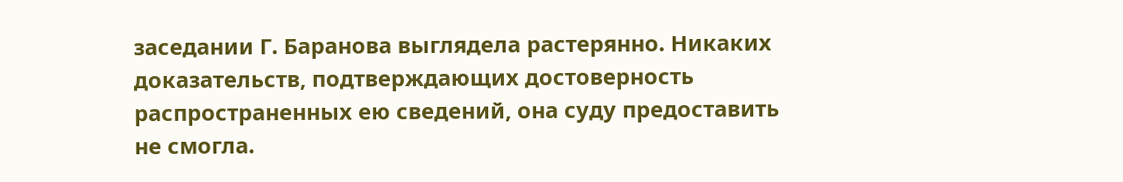заседании Г. Баранова выглядела растерянно. Никаких доказательств, подтверждающих достоверность распространенных ею сведений, она суду предоставить не смогла.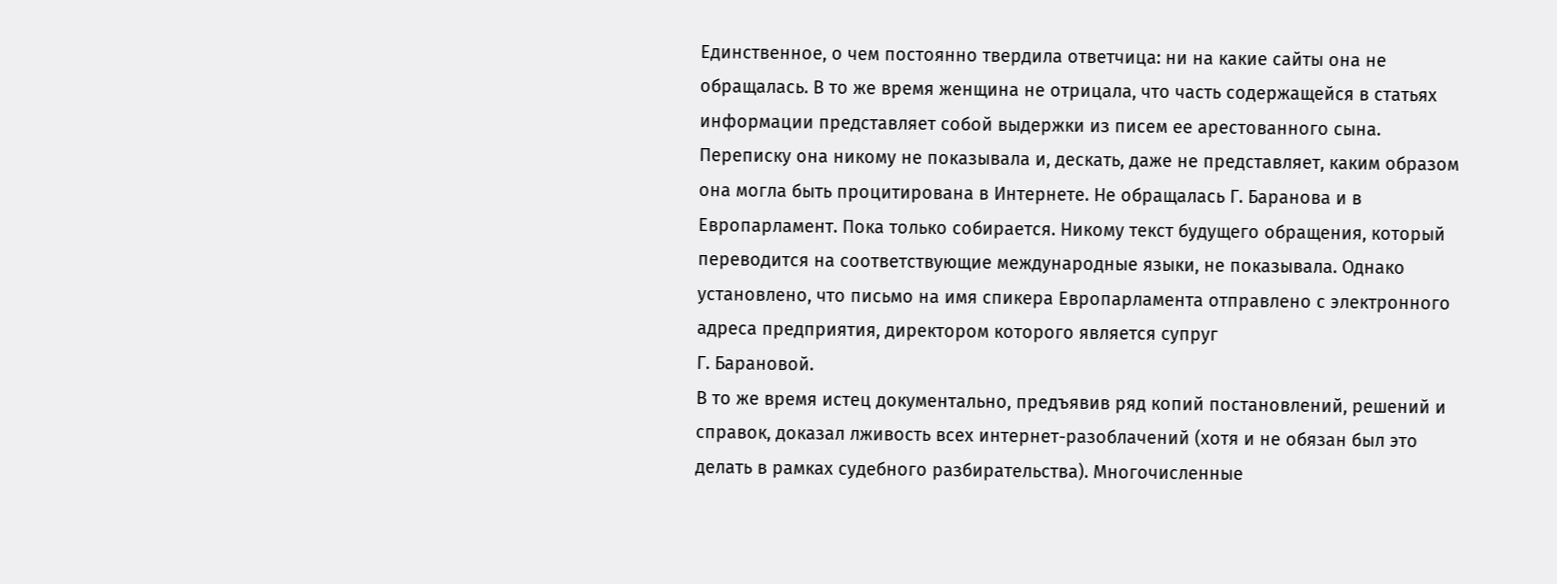Единственное, о чем постоянно твердила ответчица: ни на какие сайты она не обращалась. В то же время женщина не отрицала, что часть содержащейся в статьях информации представляет собой выдержки из писем ее арестованного сына. Переписку она никому не показывала и, дескать, даже не представляет, каким образом она могла быть процитирована в Интернете. Не обращалась Г. Баранова и в Европарламент. Пока только собирается. Никому текст будущего обращения, который переводится на соответствующие международные языки, не показывала. Однако установлено, что письмо на имя спикера Европарламента отправлено с электронного адреса предприятия, директором которого является супруг
Г. Барановой.
В то же время истец документально, предъявив ряд копий постановлений, решений и справок, доказал лживость всех интернет-разоблачений (хотя и не обязан был это делать в рамках судебного разбирательства). Многочисленные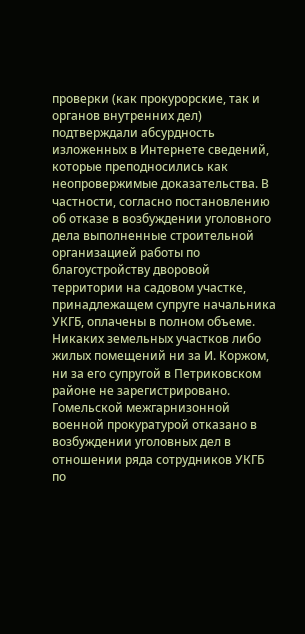проверки (как прокурорские, так и органов внутренних дел) подтверждали абсурдность изложенных в Интернете сведений, которые преподносились как неопровержимые доказательства. В частности, согласно постановлению об отказе в возбуждении уголовного дела выполненные строительной организацией работы по благоустройству дворовой территории на садовом участке, принадлежащем супруге начальника УКГБ, оплачены в полном объеме. Никаких земельных участков либо жилых помещений ни за И. Коржом, ни за его супругой в Петриковском районе не зарегистрировано.
Гомельской межгарнизонной военной прокуратурой отказано в возбуждении уголовных дел в отношении ряда сотрудников УКГБ по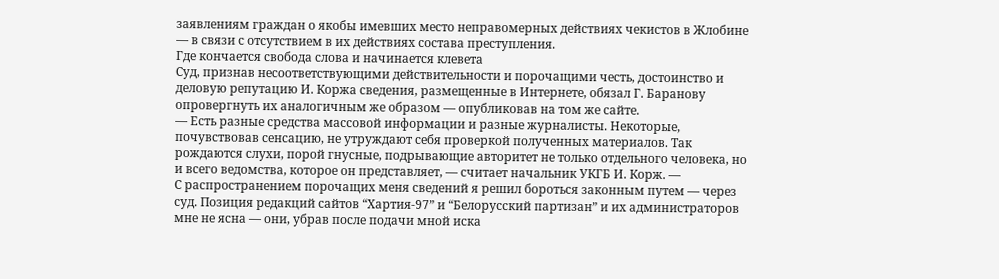заявлениям граждан о якобы имевших место неправомерных действиях чекистов в Жлобине — в связи с отсутствием в их действиях состава преступления.
Где кончается свобода слова и начинается клевета
Суд, признав несоответствующими действительности и порочащими честь, достоинство и деловую репутацию И. Коржа сведения, размещенные в Интернете, обязал Г. Баранову опровергнуть их аналогичным же образом — опубликовав на том же сайте.
— Есть разные средства массовой информации и разные журналисты. Некоторые, почувствовав сенсацию, не утруждают себя проверкой полученных материалов. Так рождаются слухи, порой гнусные, подрывающие авторитет не только отдельного человека, но и всего ведомства, которое он представляет, — считает начальник УКГБ И. Корж. —
С распространением порочащих меня сведений я решил бороться законным путем — через суд. Позиция редакций сайтов “Хартия-97” и “Белорусский партизан” и их администраторов мне не ясна — они, убрав после подачи мной иска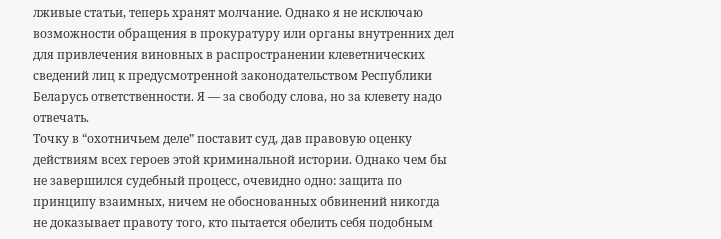лживые статьи, теперь хранят молчание. Однако я не исключаю возможности обращения в прокуратуру или органы внутренних дел для привлечения виновных в распространении клеветнических сведений лиц к предусмотренной законодательством Республики Беларусь ответственности. Я — за свободу слова, но за клевету надо отвечать.
Точку в “охотничьем деле” поставит суд, дав правовую оценку действиям всех героев этой криминальной истории. Однако чем бы не завершился судебный процесс, очевидно одно: защита по принципу взаимных, ничем не обоснованных обвинений никогда не доказывает правоту того, кто пытается обелить себя подобным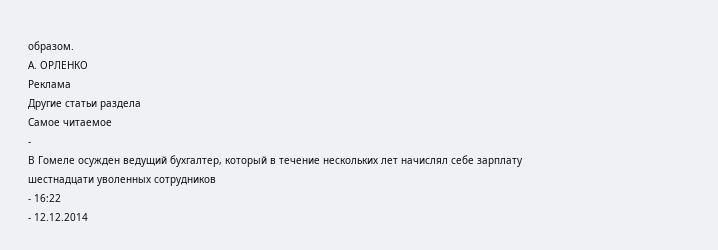образом.
А. ОРЛЕНКО
Реклама
Другие статьи раздела
Самое читаемое
-
В Гомеле осужден ведущий бухгалтер, который в течение нескольких лет начислял себе зарплату шестнадцати уволенных сотрудников
- 16:22
- 12.12.2014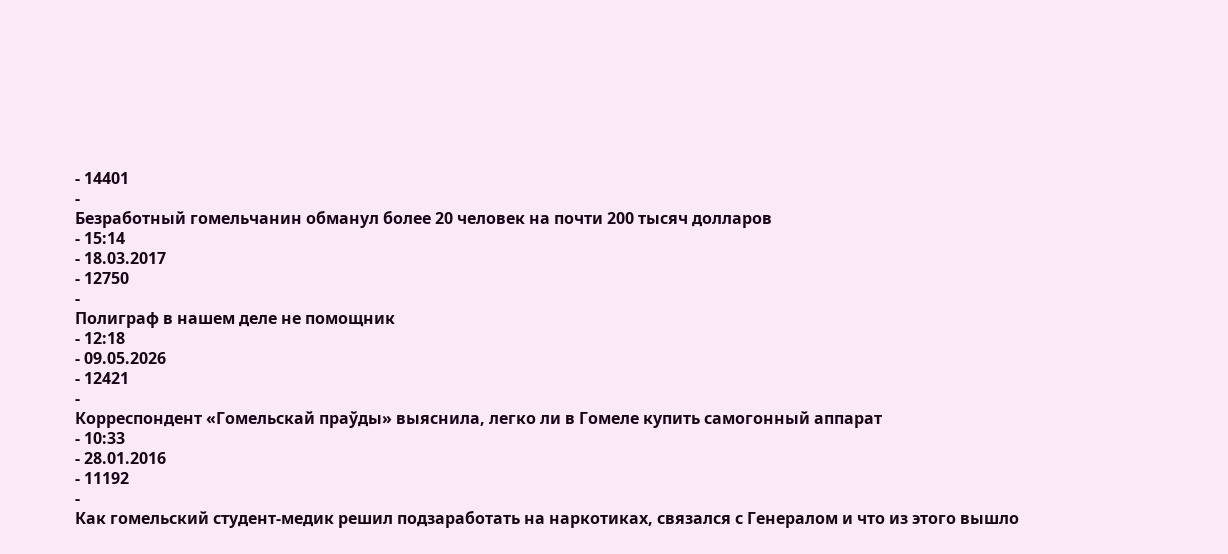- 14401
-
Безработный гомельчанин обманул более 20 человек на почти 200 тысяч долларов
- 15:14
- 18.03.2017
- 12750
-
Полиграф в нашем деле не помощник
- 12:18
- 09.05.2026
- 12421
-
Корреспондент «Гомельскай праўды» выяснила, легко ли в Гомеле купить самогонный аппарат
- 10:33
- 28.01.2016
- 11192
-
Как гомельский студент-медик решил подзаработать на наркотиках, связался с Генералом и что из этого вышло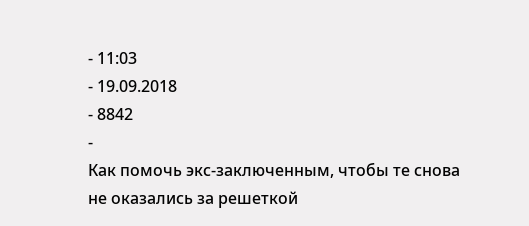- 11:03
- 19.09.2018
- 8842
-
Как помочь экс-заключенным, чтобы те снова не оказались за решеткой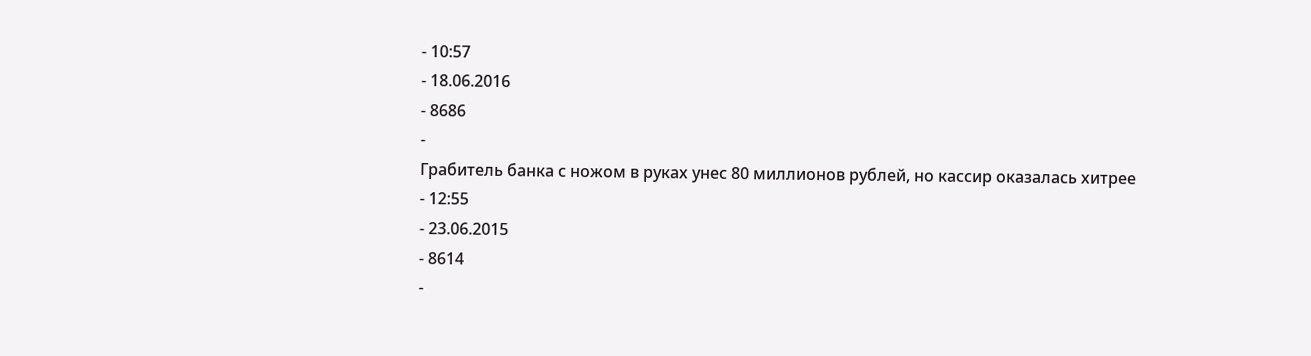- 10:57
- 18.06.2016
- 8686
-
Грабитель банка с ножом в руках унес 80 миллионов рублей, но кассир оказалась хитрее
- 12:55
- 23.06.2015
- 8614
-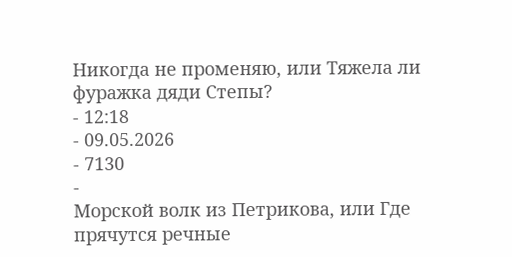Никогда не променяю, или Тяжела ли фуражка дяди Степы?
- 12:18
- 09.05.2026
- 7130
-
Морской волк из Петрикова, или Где прячутся речные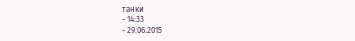танки
- 14:33
- 29.06.2015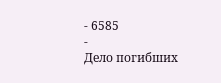- 6585
-
Дело погибших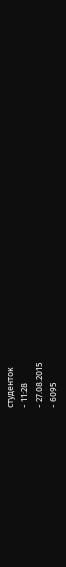студенток
- 11:28
- 27.08.2015
- 6095